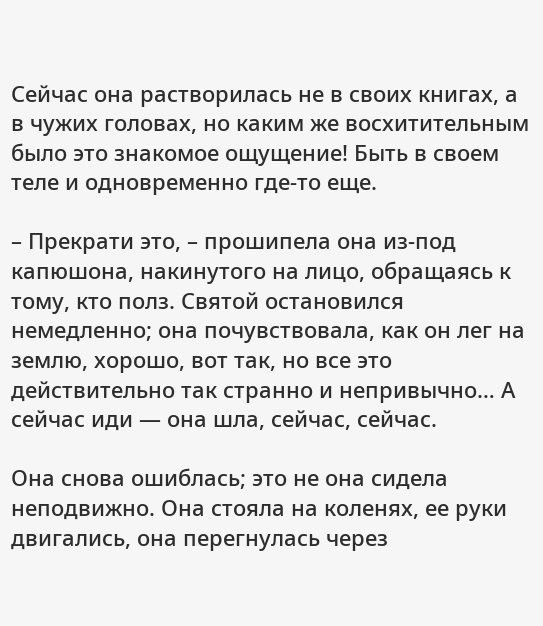Сейчас она растворилась не в своих книгах, а в чужих головах, но каким же восхитительным было это знакомое ощущение! Быть в своем теле и одновременно где-то еще.

– Прекрати это, – прошипела она из-под капюшона, накинутого на лицо, обращаясь к тому, кто полз. Святой остановился немедленно; она почувствовала, как он лег на землю, хорошо, вот так, но все это действительно так странно и непривычно… А сейчас иди — она шла, сейчас, сейчас.

Она снова ошиблась; это не она сидела неподвижно. Она стояла на коленях, ее руки двигались, она перегнулась через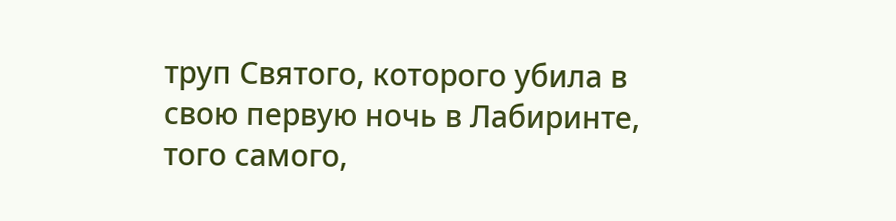труп Святого, которого убила в свою первую ночь в Лабиринте, того самого,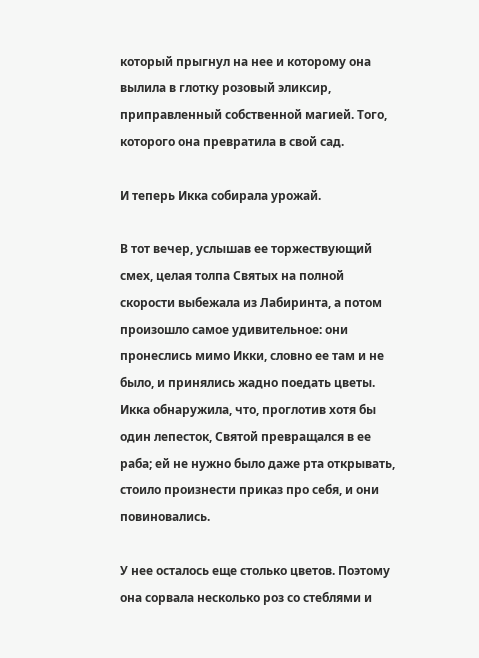который прыгнул на нее и которому она вылила в глотку розовый эликсир, приправленный собственной магией. Того, которого она превратила в свой сад.

И теперь Икка собирала урожай.

В тот вечер, услышав ее торжествующий смех, целая толпа Святых на полной скорости выбежала из Лабиринта, а потом произошло самое удивительное: они пронеслись мимо Икки, словно ее там и не было, и принялись жадно поедать цветы. Икка обнаружила, что, проглотив хотя бы один лепесток, Святой превращался в ее раба; ей не нужно было даже рта открывать, стоило произнести приказ про себя, и они повиновались.

У нее осталось еще столько цветов. Поэтому она сорвала несколько роз со стеблями и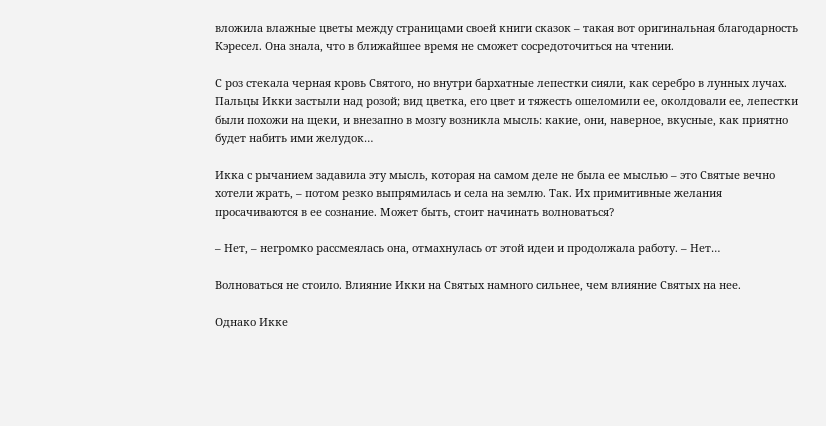вложила влажные цветы между страницами своей книги сказок – такая вот оригинальная благодарность Кэресел. Она знала, что в ближайшее время не сможет сосредоточиться на чтении.

С роз стекала черная кровь Святого, но внутри бархатные лепестки сияли, как серебро в лунных лучах. Пальцы Икки застыли над розой; вид цветка, его цвет и тяжесть ошеломили ее, околдовали ее, лепестки были похожи на щеки, и внезапно в мозгу возникла мысль: какие, они, наверное, вкусные, как приятно будет набить ими желудок…

Икка с рычанием задавила эту мысль, которая на самом деле не была ее мыслью – это Святые вечно хотели жрать, – потом резко выпрямилась и села на землю. Так. Их примитивные желания просачиваются в ее сознание. Может быть, стоит начинать волноваться?

– Нет, – негромко рассмеялась она, отмахнулась от этой идеи и продолжала работу. – Нет…

Волноваться не стоило. Влияние Икки на Святых намного сильнее, чем влияние Святых на нее.

Однако Икке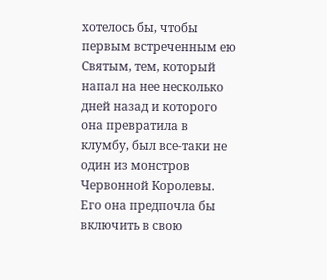хотелось бы, чтобы первым встреченным ею Святым, тем, который напал на нее несколько дней назад и которого она превратила в клумбу, был все-таки не один из монстров Червонной Королевы. Его она предпочла бы включить в свою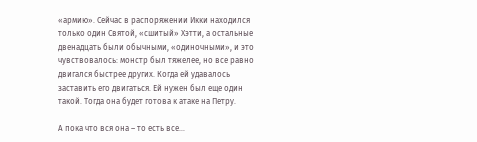«армию». Сейчас в распоряжении Икки находился только один Святой, «сшитый» Хэтти, а остальные двенадцать были обычными, «одиночными», и это чувствовалось: монстр был тяжелее, но все равно двигался быстрее других. Когда ей удавалось заставить его двигаться. Ей нужен был еще один такой. Тогда она будет готова к атаке на Петру.

А пока что вся она – то есть все…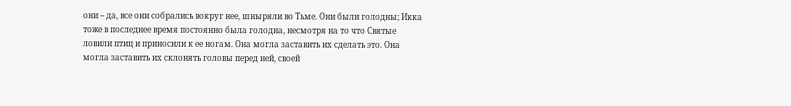они – да, все они собрались вокруг нее, шныряли во Тьме. Они были голодны; Икка тоже в последнее время постоянно была голодна, несмотря на то что Святые ловили птиц и приносили к ее ногам. Она могла заставить их сделать это. Она могла заставить их склонять головы перед ней, своей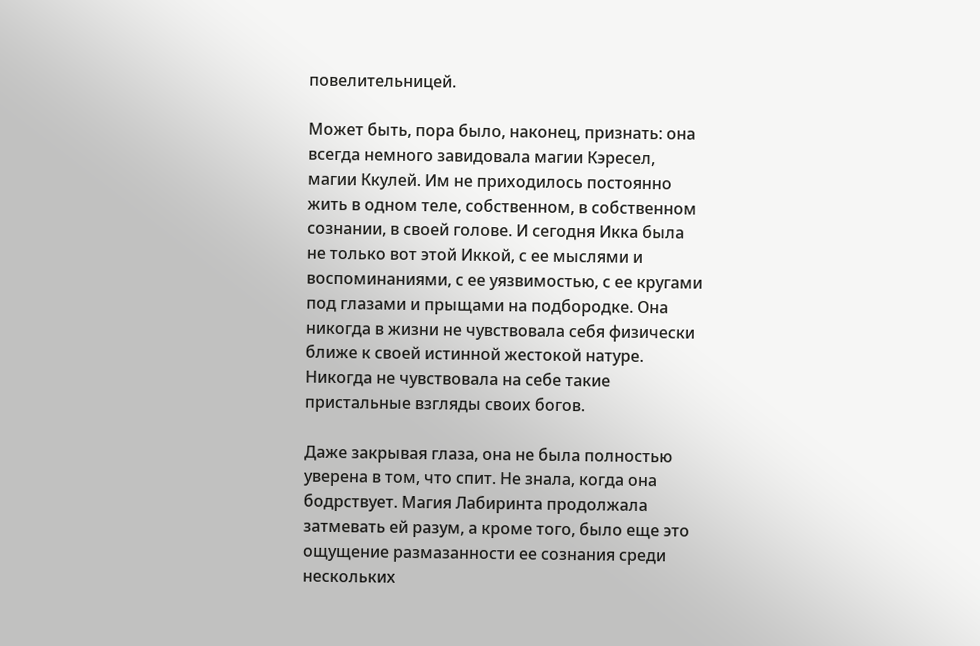повелительницей.

Может быть, пора было, наконец, признать: она всегда немного завидовала магии Кэресел, магии Ккулей. Им не приходилось постоянно жить в одном теле, собственном, в собственном сознании, в своей голове. И сегодня Икка была не только вот этой Иккой, с ее мыслями и воспоминаниями, с ее уязвимостью, с ее кругами под глазами и прыщами на подбородке. Она никогда в жизни не чувствовала себя физически ближе к своей истинной жестокой натуре. Никогда не чувствовала на себе такие пристальные взгляды своих богов.

Даже закрывая глаза, она не была полностью уверена в том, что спит. Не знала, когда она бодрствует. Магия Лабиринта продолжала затмевать ей разум, а кроме того, было еще это ощущение размазанности ее сознания среди нескольких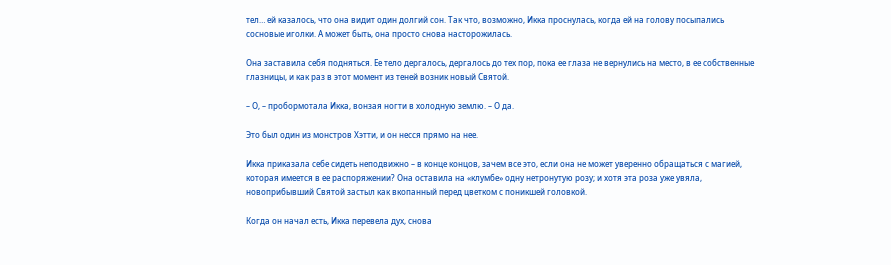тел… ей казалось, что она видит один долгий сон. Так что, возможно, Икка проснулась, когда ей на голову посыпались сосновые иголки. А может быть, она просто снова насторожилась.

Она заставила себя подняться. Ее тело дергалось, дергалось до тех пор, пока ее глаза не вернулись на место, в ее собственные глазницы, и как раз в этот момент из теней возник новый Святой.

– О, – пробормотала Икка, вонзая ногти в холодную землю. – О да.

Это был один из монстров Хэтти, и он несся прямо на нее.

Икка приказала себе сидеть неподвижно – в конце концов, зачем все это, если она не может уверенно обращаться с магией, которая имеется в ее распоряжении? Она оставила на «клумбе» одну нетронутую розу; и хотя эта роза уже увяла, новоприбывший Святой застыл как вкопанный перед цветком с поникшей головкой.

Когда он начал есть, Икка перевела дух, снова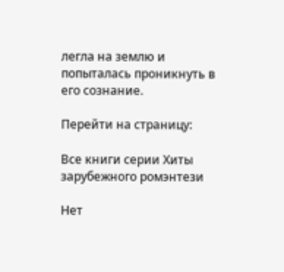легла на землю и попыталась проникнуть в его сознание.

Перейти на страницу:

Все книги серии Хиты зарубежного ромэнтези

Нет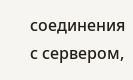соединения с сервером,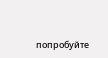попробуйте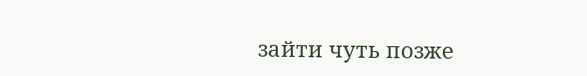зайти чуть позже